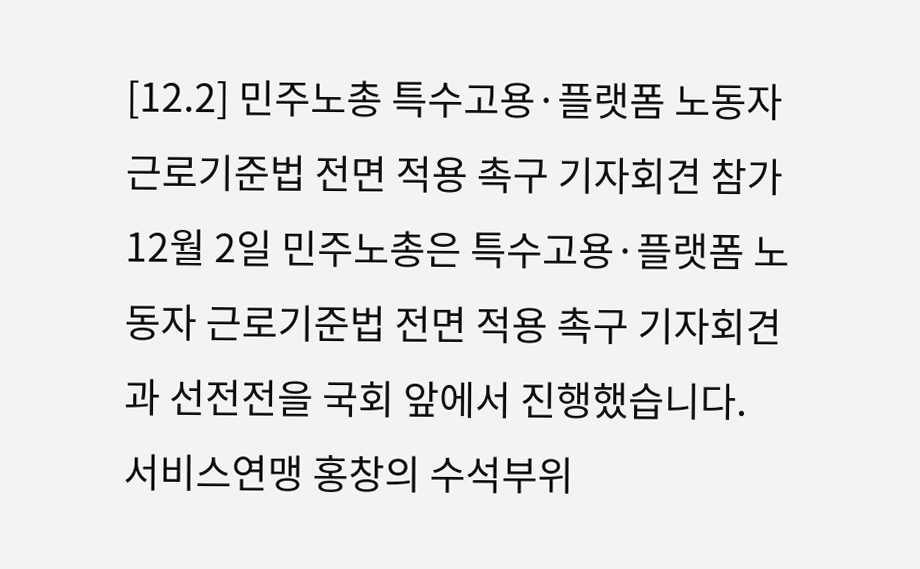[12.2] 민주노총 특수고용·플랫폼 노동자 근로기준법 전면 적용 촉구 기자회견 참가
12월 2일 민주노총은 특수고용·플랫폼 노동자 근로기준법 전면 적용 촉구 기자회견과 선전전을 국회 앞에서 진행했습니다.
서비스연맹 홍창의 수석부위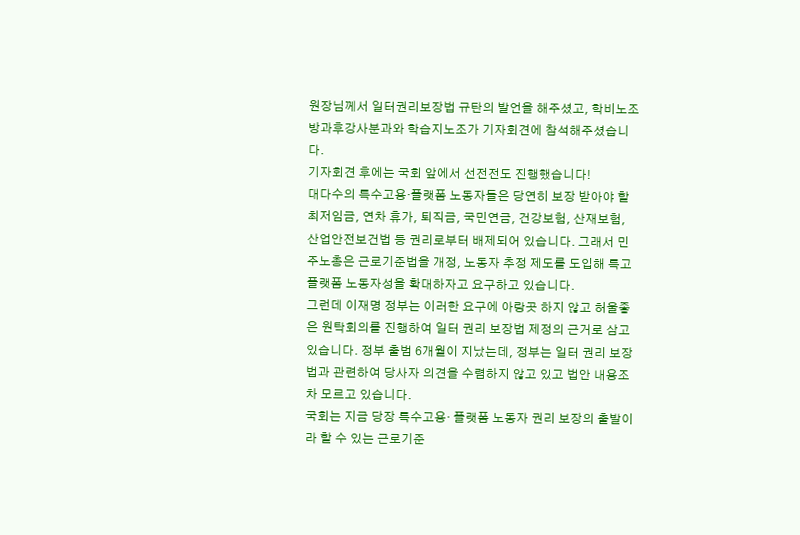원장님께서 일터권리보장법 규탄의 발언을 해주셨고, 학비노조 방과후강사분과와 학습지노조가 기자회견에 참석해주셨습니다.
기자회견 후에는 국회 앞에서 선전전도 진행했습니다!
대다수의 특수고용·플랫폼 노동자들은 당연히 보장 받아야 할 최저임금, 연차 휴가, 퇴직금, 국민연금, 건강보험, 산재보험, 산업안전보건법 등 권리로부터 배제되어 있습니다. 그래서 민주노총은 근로기준법을 개정, 노동자 추정 제도를 도입해 특고플랫폼 노동자성을 확대하자고 요구하고 있습니다.
그런데 이재명 정부는 이러한 요구에 아랑곳 하지 않고 허울좋은 원탁회의를 진행하여 일터 권리 보장법 제정의 근거로 삼고 있습니다. 정부 출범 6개월이 지났는데, 정부는 일터 권리 보장법과 관련하여 당사자 의견을 수렴하지 않고 있고 법안 내용조차 모르고 있습니다.
국회는 지금 당장 특수고용· 플랫폼 노동자 권리 보장의 출발이라 할 수 있는 근로기준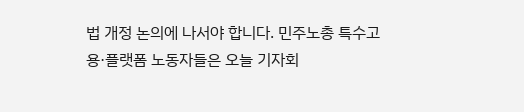법 개정 논의에 나서야 합니다. 민주노총 특수고용·플랫폼 노동자들은 오늘 기자회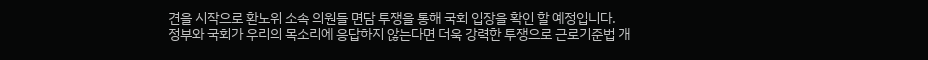견을 시작으로 환노위 소속 의원들 면담 투쟁을 통해 국회 입장을 확인 할 예정입니다.
정부와 국회가 우리의 목소리에 응답하지 않는다면 더욱 강력한 투쟁으로 근로기준법 개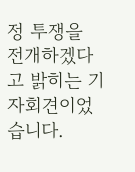정 투쟁을 전개하겠다고 밝히는 기자회견이었습니다.